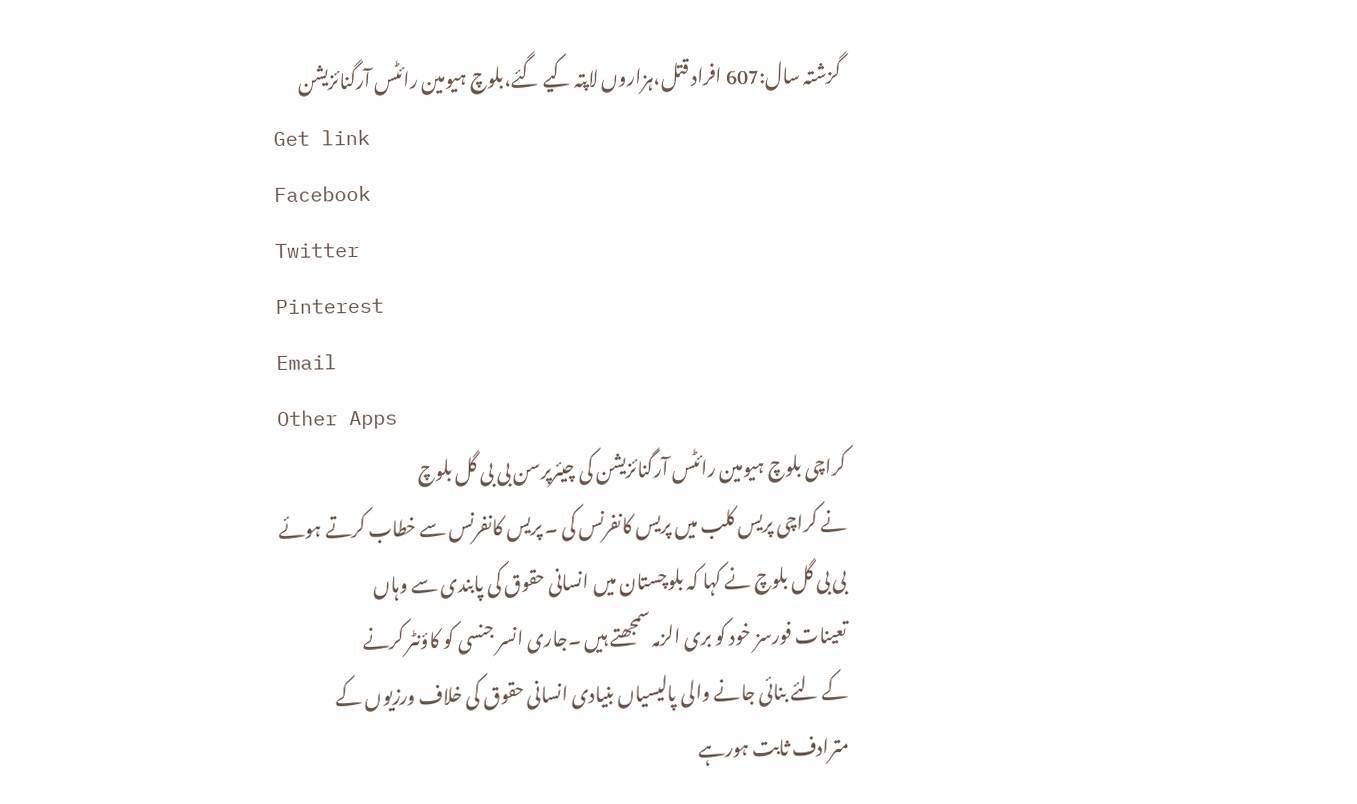گزشتہ سال:607 افراد قتل،ہزاروں لاپتہ کیے گئے،بلوچ ہیومین رائٹس آرگنائزیشن
Get link
Facebook
Twitter
Pinterest
Email
Other Apps
کراچی بلوچ ہیومین رائٹس آرگنائزیشن کی چیئرپرسن بی بی گل بلوچ
نے کراچی پریس کلب میں پریس کانفرنس کی ۔ پریس کانفرنس سے خطاب کرتے ہوئے
بی بی گل بلوچ نے کہا کہ بلوچستان میں انسانی حقوق کی پابندی سے وہاں
تعینات فورسز خود کو بری الزمہ سمجھتے ہیں ۔جاری انسر جنسی کو کاؤنٹر کرنے
کے لئے بنائی جانے والی پالیسیاں بنیادی انسانی حقوق کی خلاف ورزیوں کے
مترادف ثابت ہورہے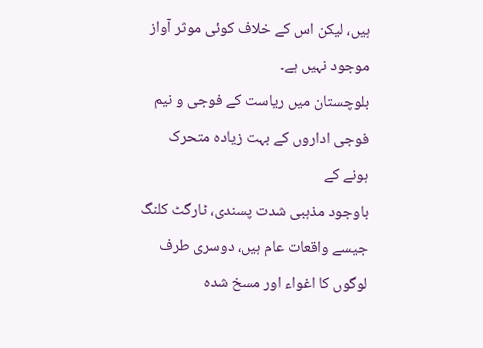ہیں، لیکن اس کے خلاف کوئی موثر آواز موجود نہیں ہے۔
بلوچستان میں ریاست کے فوجی و نیم فوجی اداروں کے بہت زیادہ متحرک ہونے کے
باوجود مذہبی شدت پسندی، ٹارگٹ کلنگ جیسے واقعات عام ہیں، دوسری طرف
لوگوں کا اغواء اور مسخ شدہ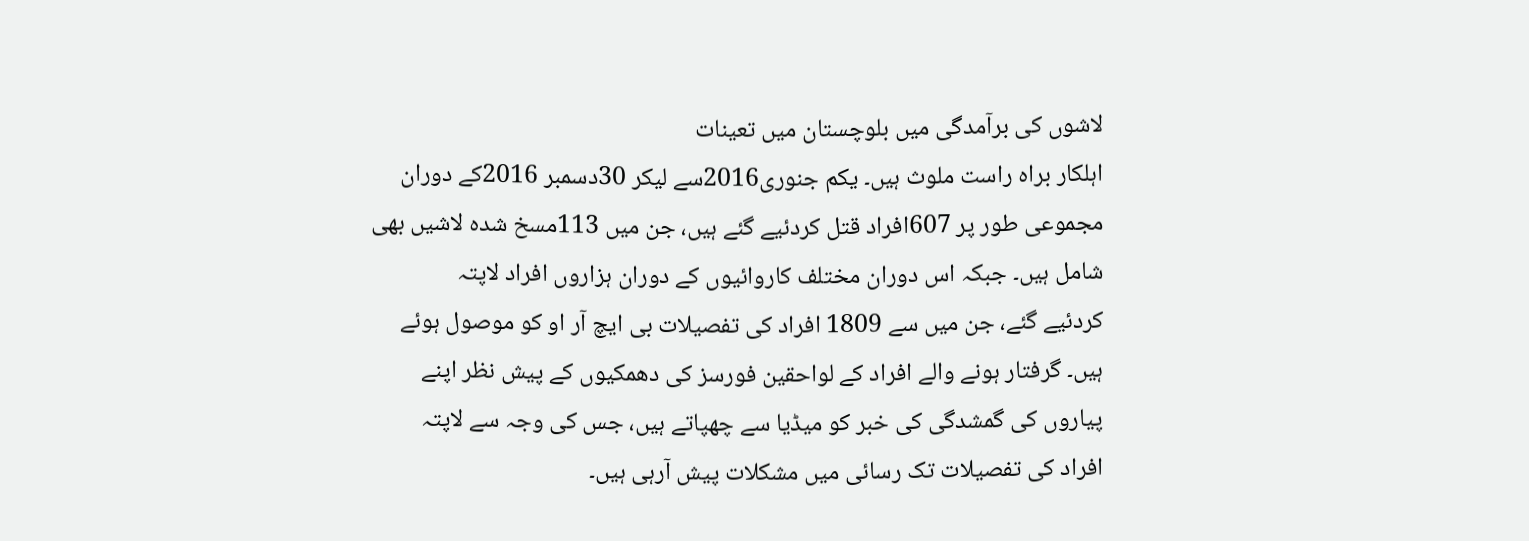لاشوں کی برآمدگی میں بلوچستان میں تعینات
اہلکار براہ راست ملوث ہیں۔ یکم جنوری2016سے لیکر 30دسمبر 2016کے دوران
مجموعی طور پر 607افراد قتل کردئیے گئے ہیں، جن میں 113مسخ شدہ لاشیں بھی
شامل ہیں۔ جبکہ اس دوران مختلف کاروائیوں کے دوران ہزاروں افراد لاپتہ
کردئیے گئے، جن میں سے 1809 افراد کی تفصیلات بی ایچ آر او کو موصول ہوئے
ہیں۔ گرفتار ہونے والے افراد کے لواحقین فورسز کی دھمکیوں کے پیش نظر اپنے
پیاروں کی گمشدگی کی خبر کو میڈیا سے چھپاتے ہیں، جس کی وجہ سے لاپتہ
افراد کی تفصیلات تک رسائی میں مشکلات پیش آرہی ہیں۔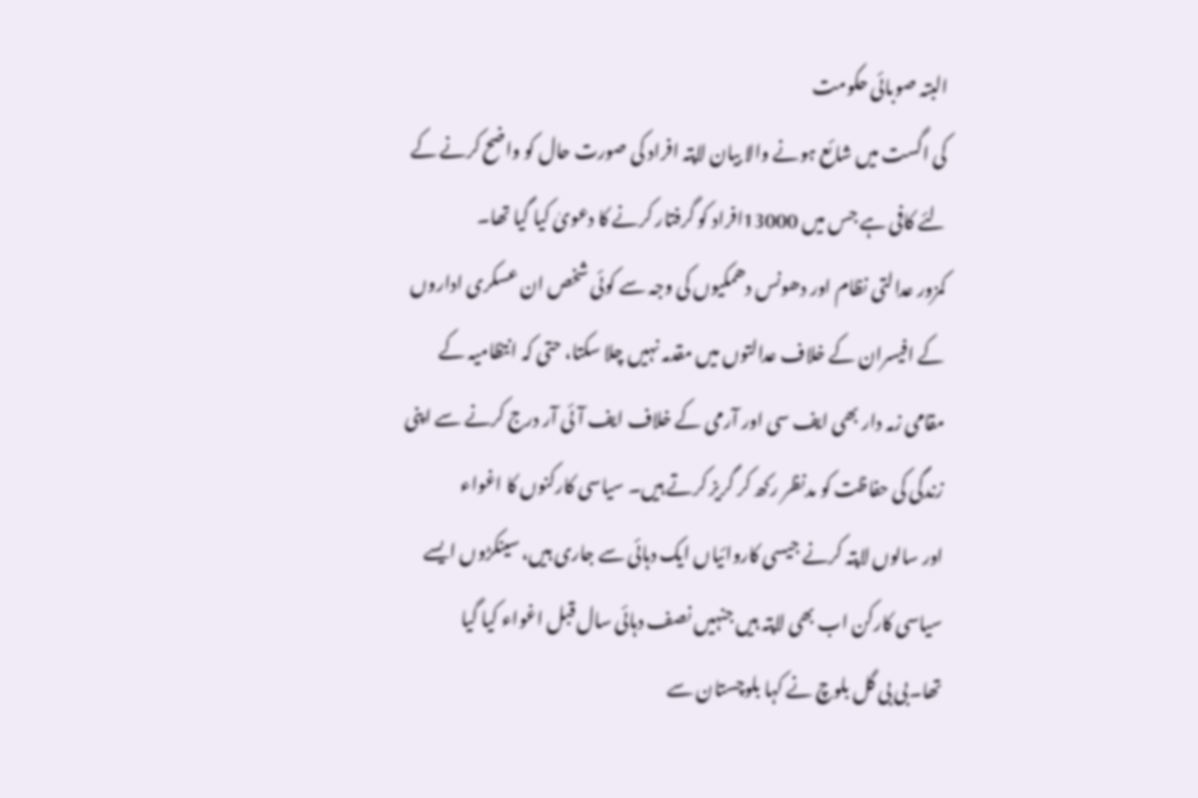البتہ صوبائی حکومت
کی اگست میں شائع ہونے والا بیان لاپتہ افراد کی صورت حال کو واضح کرنے کے
لئے کافی ہے جس میں 13000افراد کو گرفتار کرنے کا دعویٰ کیا گیا تھا۔
کمزور عدالتی نظام اور دھونس دھمکیوں کی وجہ سے کوئی شخص ان عسکری اداروں
کے افیسران کے خلاف عدالتوں میں مقدمہ نہیں چلا سکتا، حتی کہ انتظامیہ کے
مقامی زمہ دار بھی ایف سی اور آرمی کے خلاف ایف آئی آر درج کرنے سے اپنی
زندگی کی حفاظت کو مدنظر رکھ کر گریز کرتے ہیں۔ سیاسی کارکنوں کا اغواء
اور سالوں لاپتہ کرنے جیسی کاروائیاں ایک دہائی سے جاری ہیں، سینکڑوں ایسے
سیاسی کارکن اب بھی لاپتہ ہیں جنہیں نصف دہائی سال قبل اغواء کیا گیا
تھا۔بی بی گل بلوچ نے کہا بلوچستان سے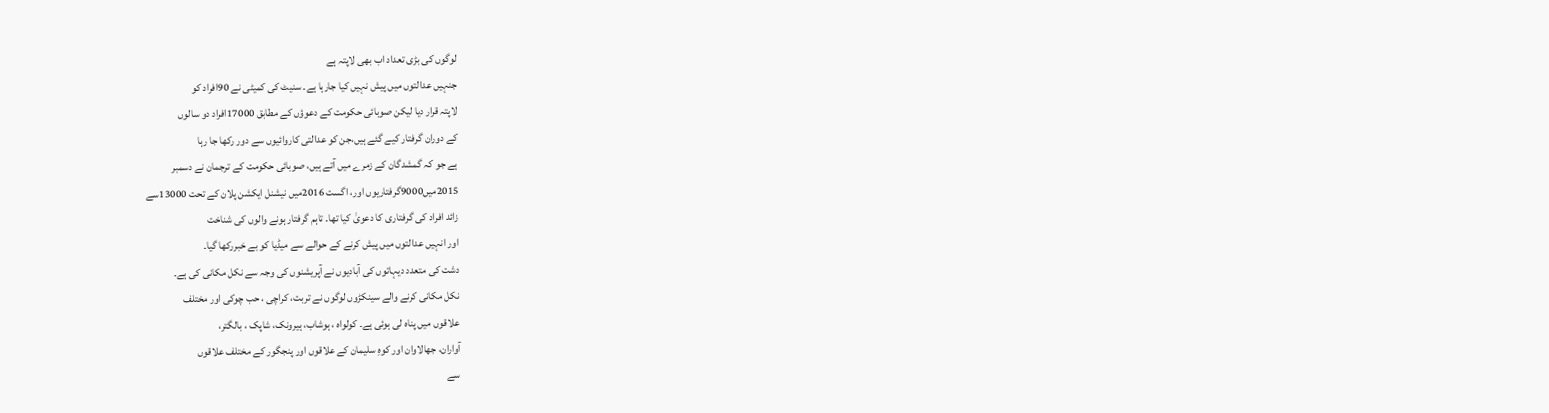لوگوں کی بڑی تعداد اب بھی لاپتہ ہے
جنہیں عدالتوں میں پیش نہیں کیا جارہا ہے۔ سنیٹ کی کمیٹی نے 90افراد کو
لاپتہ قرار دیا لیکن صوبائی حکومت کے دعوؤں کے مطابق 17000افراد دو سالوں
کے دوران گرفتار کیے گئے ہیں،جن کو عدالتی کاروائیوں سے دور رکھا جا رہا
ہے جو کہ گمشدگان کے زمرے میں آتے ہیں، صوبائی حکومت کے ترجمان نے دسمبر
2015میں9000گرفتاریوں اور، اگست 2016میں نیشنل ایکشن پلان کے تحت 13000سے
زائد افراد کی گرفتاری کا دعویٰ کیا تھا۔ تاہم گرفتار ہونے والوں کی شناخت
اور انہیں عدالتوں میں پیش کرنے کے حوالے سے میڈیا کو بے خبررکھا گیا۔
دشت کی متعدد دیہاتوں کی آبادیوں نے آپریشنوں کی وجہ سے نکل مکانی کی ہے۔
نکل مکانی کرنے والے سینکڑوں لوگوں نے تربت، کراچی ، حب چوکی اور مختلف
علاقوں میں پناہ لی ہوئی ہے۔ کولواہ ، ہوشاب، ہیرونک، شاپک ، بالگتر،
آواران، جھالاوان اور کوہِ سلیمان کے علاقوں اور پنجگور کے مختلف علاقوں
سے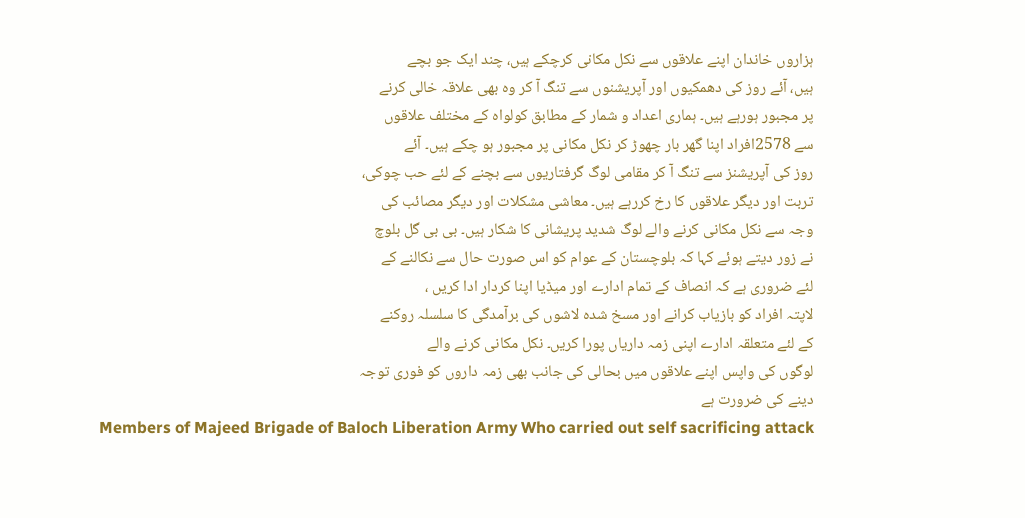ہزاروں خاندان اپنے علاقوں سے نکل مکانی کرچکے ہیں، چند ایک جو بچے
ہیں، آئے روز کی دھمکیوں اور آپریشنوں سے تنگ آ کر وہ بھی علاقہ خالی کرنے
پر مجبور ہورہے ہیں۔ ہماری اعداد و شمار کے مطابق کولواہ کے مختلف علاقوں
سے 2578افراد اپنا گھر بار چھوڑ کر نکل مکانی پر مجبور ہو چکے ہیں۔ آئے
روز کی آپریشنز سے تنگ آ کر مقامی لوگ گرفتاریوں سے بچنے کے لئے حب چوکی،
تربت اور دیگر علاقوں کا رخ کررہے ہیں۔ معاشی مشکلات اور دیگر مصائب کی
وجہ سے نکل مکانی کرنے والے لوگ شدید پریشانی کا شکار ہیں۔ بی بی گل بلوچ
نے زور دیتے ہوئے کہا کہ بلوچستان کے عوام کو اس صورت حال سے نکالنے کے
لئے ضروری ہے کہ انصاف کے تمام ادارے اور میڈیا اپنا کردار ادا کریں ،
لاپتہ افراد کو بازیاب کرانے اور مسخ شدہ لاشوں کی برآمدگی کا سلسلہ روکنے
کے لئے متعلقہ ادارے اپنی زمہ داریاں پورا کریں۔ نکل مکانی کرنے والے
لوگوں کی واپس اپنے علاقوں میں بحالی کی جانب بھی زمہ داروں کو فوری توجہ
دینے کی ضرورت ہے
Members of Majeed Brigade of Baloch Liberation Army Who carried out self sacrificing attack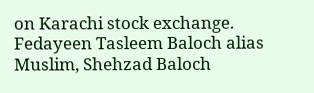on Karachi stock exchange. Fedayeen Tasleem Baloch alias Muslim, Shehzad Baloch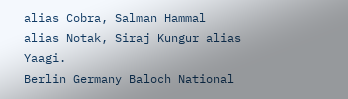alias Cobra, Salman Hammal alias Notak, Siraj Kungur alias Yaagi.
Berlin Germany Baloch National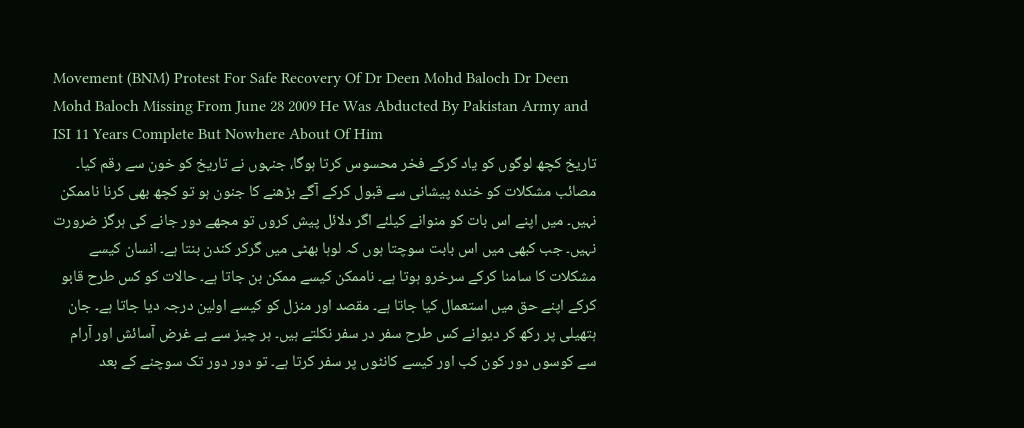Movement (BNM) Protest For Safe Recovery Of Dr Deen Mohd Baloch Dr Deen Mohd Baloch Missing From June 28 2009 He Was Abducted By Pakistan Army and ISI 11 Years Complete But Nowhere About Of Him
تاریخ کچھ لوگوں کو یاد کرکے فخر محسوس کرتا ہوگا، جنہوں نے تاریخ کو خون سے رقم کیا۔ مصائب مشکلات کو خندہ پیشانی سے قبول کرکے آگے بڑھنے کا جنون ہو تو کچھ بھی کرنا ناممکن نہیں۔ میں اپنے اس بات کو منوانے کیلئے اگر دلائل پیش کروں تو مجھے دور جانے کی ہرگز ضرورت نہیں۔ جب کبھی میں اس بابت سوچتا ہوں کہ لوہا بھٹی میں گرکر کندن بنتا ہے۔ انسان کیسے مشکلات کا سامنا کرکے سرخرو ہوتا ہے۔ ناممکن کیسے ممکن بن جاتا ہے۔ حالات کو کس طرح قابو کرکے اپنے حق میں استعمال کیا جاتا ہے۔ مقصد اور منزل کو کیسے اولین درجہ دیا جاتا ہے۔ جان ہتھیلی پر رکھ کر دیوانے کس طرح سفر در سفر نکلتے ہیں۔ ہر چیز سے بے غرض آسائش اور آرام سے کوسوں دور کون کب اور کیسے کانٹوں پر سفر کرتا ہے۔ تو دور دور تک سوچنے کے بعد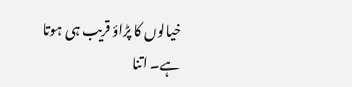خیالوں کا پڑاؤ قریب ہی ہوتا ہے۔ اتنا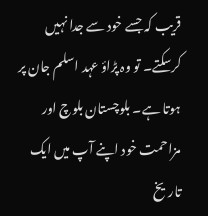قریب کہ جسے خود سے جدا نہیں کرسکتے۔ تو وہ پڑاؤ عہد اسلم جان پر ہوتا ہے۔ بلوچستان بلوچ اور مزاحمت خود اپنے آپ میں ایک تاریخ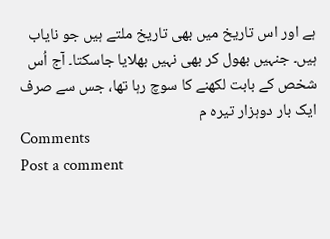ہے اور اس تاریخ میں بھی تاریخ ملتے ہیں جو نایاب ہیں۔ جنہیں بھول کر بھی نہیں بھلایا جاسکتا۔ آج اُس شخص کے بابت لکھنے کا سوچ رہا تھا، جس سے صرف ایک بار دوہزار تیرہ م
Comments
Post a comment